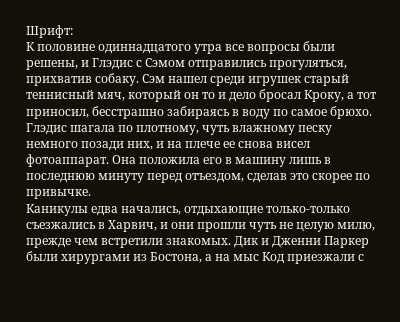Шрифт:
К половине одиннадцатого утра все вопросы были решены, и Глэдис с Сэмом отправились прогуляться, прихватив собаку. Сэм нашел среди игрушек старый теннисный мяч, который он то и дело бросал Кроку, а тот приносил, бесстрашно забираясь в воду по самое брюхо. Глэдис шагала по плотному, чуть влажному песку немного позади них, и на плече ее снова висел фотоаппарат. Она положила его в машину лишь в последнюю минуту перед отъездом, сделав это скорее по привычке.
Каникулы едва начались, отдыхающие только-только съезжались в Харвич, и они прошли чуть не целую милю, прежде чем встретили знакомых. Дик и Дженни Паркер были хирургами из Бостона, а на мыс Код приезжали с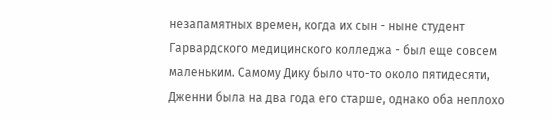незапамятных времен, когда их сын - ныне студент Гарвардского медицинского колледжа - был еще совсем маленьким. Самому Дику было что-то около пятидесяти, Дженни была на два года его старше, однако оба неплохо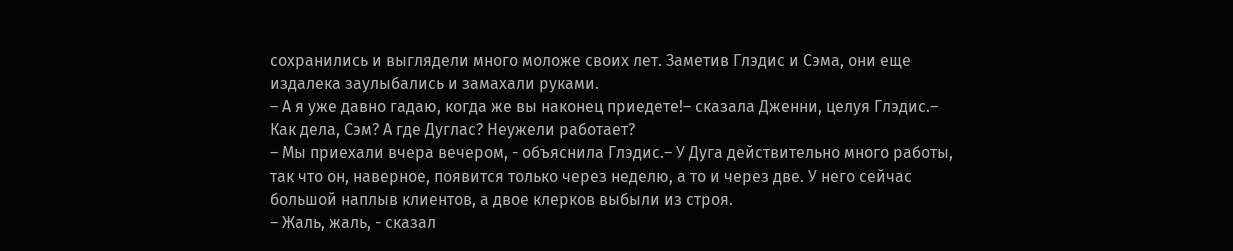сохранились и выглядели много моложе своих лет. Заметив Глэдис и Сэма, они еще издалека заулыбались и замахали руками.
– А я уже давно гадаю, когда же вы наконец приедете!– сказала Дженни, целуя Глэдис.– Как дела, Сэм? А где Дуглас? Неужели работает?
– Мы приехали вчера вечером, - объяснила Глэдис.– У Дуга действительно много работы, так что он, наверное, появится только через неделю, а то и через две. У него сейчас большой наплыв клиентов, а двое клерков выбыли из строя.
– Жаль, жаль, - сказал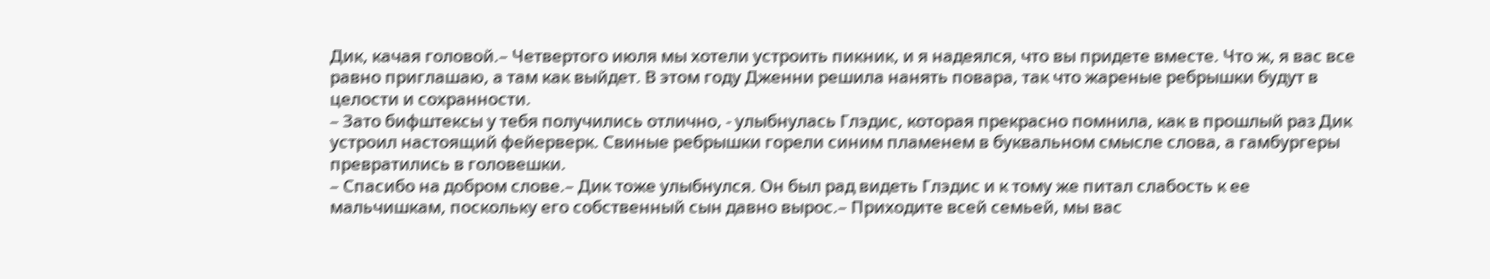Дик, качая головой.– Четвертого июля мы хотели устроить пикник, и я надеялся, что вы придете вместе. Что ж, я вас все равно приглашаю, а там как выйдет. В этом году Дженни решила нанять повара, так что жареные ребрышки будут в целости и сохранности.
– Зато бифштексы у тебя получились отлично, - улыбнулась Глэдис, которая прекрасно помнила, как в прошлый раз Дик устроил настоящий фейерверк. Свиные ребрышки горели синим пламенем в буквальном смысле слова, а гамбургеры превратились в головешки.
– Спасибо на добром слове.– Дик тоже улыбнулся. Он был рад видеть Глэдис и к тому же питал слабость к ее мальчишкам, поскольку его собственный сын давно вырос.– Приходите всей семьей, мы вас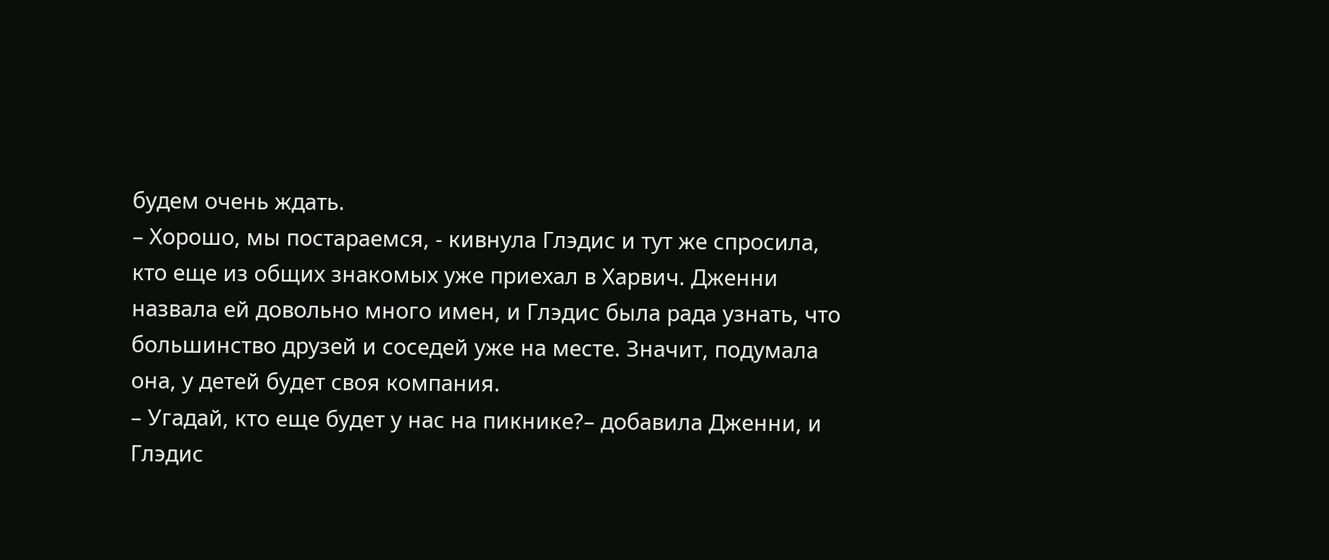будем очень ждать.
– Хорошо, мы постараемся, - кивнула Глэдис и тут же спросила, кто еще из общих знакомых уже приехал в Харвич. Дженни назвала ей довольно много имен, и Глэдис была рада узнать, что большинство друзей и соседей уже на месте. Значит, подумала она, у детей будет своя компания.
– Угадай, кто еще будет у нас на пикнике?– добавила Дженни, и Глэдис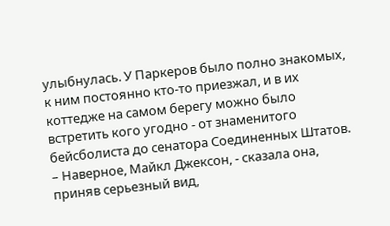улыбнулась. У Паркеров было полно знакомых, к ним постоянно кто-то приезжал, и в их коттедже на самом берегу можно было встретить кого угодно - от знаменитого бейсболиста до сенатора Соединенных Штатов.
– Наверное, Майкл Джексон, - сказала она, приняв серьезный вид,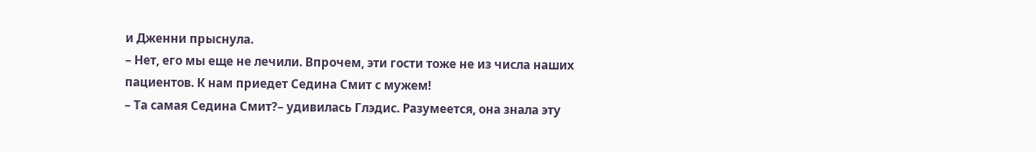и Дженни прыснула.
– Нет, его мы еще не лечили. Впрочем, эти гости тоже не из числа наших пациентов. К нам приедет Седина Смит с мужем!
– Та самая Седина Смит?– удивилась Глэдис. Разумеется, она знала эту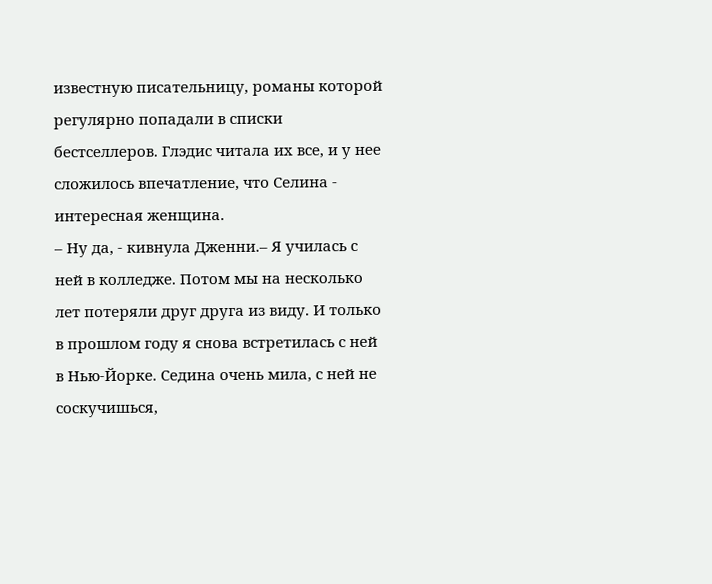известную писательницу, романы которой регулярно попадали в списки бестселлеров. Глэдис читала их все, и у нее сложилось впечатление, что Селина - интересная женщина.
– Ну да, - кивнула Дженни.– Я училась с ней в колледже. Потом мы на несколько лет потеряли друг друга из виду. И только в прошлом году я снова встретилась с ней в Нью-Йорке. Седина очень мила, с ней не соскучишься,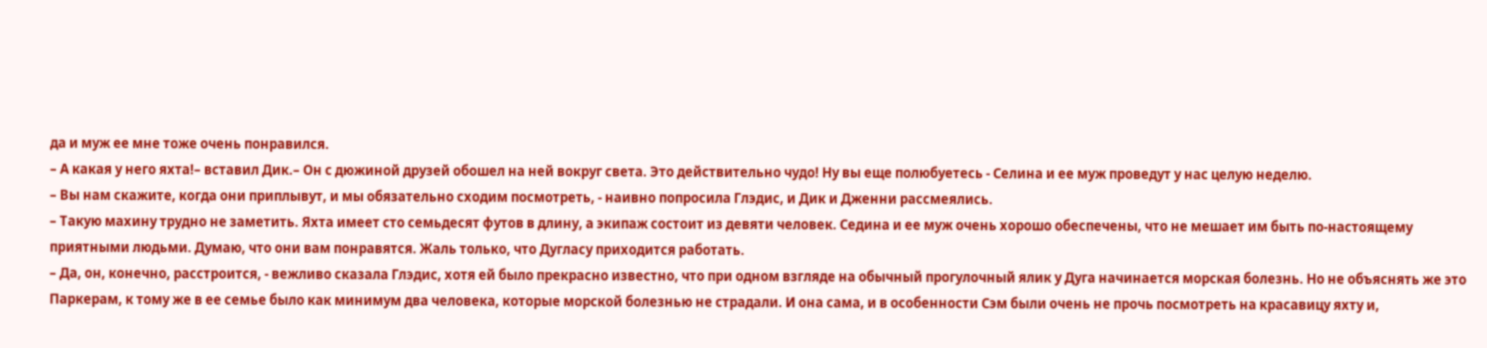да и муж ее мне тоже очень понравился.
– А какая у него яхта!– вставил Дик.– Он с дюжиной друзей обошел на ней вокруг света. Это действительно чудо! Ну вы еще полюбуетесь - Селина и ее муж проведут у нас целую неделю.
– Вы нам скажите, когда они приплывут, и мы обязательно сходим посмотреть, - наивно попросила Глэдис, и Дик и Дженни рассмеялись.
– Такую махину трудно не заметить. Яхта имеет сто семьдесят футов в длину, а экипаж состоит из девяти человек. Седина и ее муж очень хорошо обеспечены, что не мешает им быть по-настоящему приятными людьми. Думаю, что они вам понравятся. Жаль только, что Дугласу приходится работать.
– Да, он, конечно, расстроится, - вежливо сказала Глэдис, хотя ей было прекрасно известно, что при одном взгляде на обычный прогулочный ялик у Дуга начинается морская болезнь. Но не объяснять же это Паркерам, к тому же в ее семье было как минимум два человека, которые морской болезнью не страдали. И она сама, и в особенности Сэм были очень не прочь посмотреть на красавицу яхту и,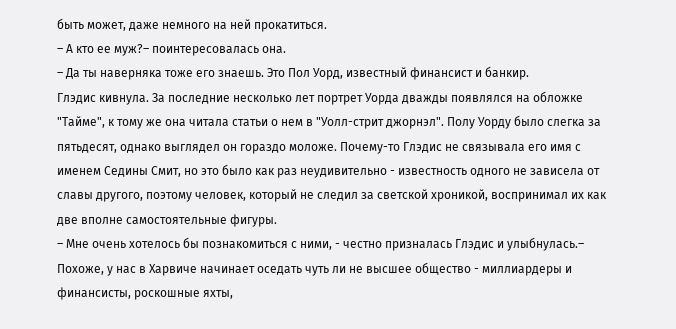быть может, даже немного на ней прокатиться.
– А кто ее муж?– поинтересовалась она.
– Да ты наверняка тоже его знаешь. Это Пол Уорд, известный финансист и банкир.
Глэдис кивнула. За последние несколько лет портрет Уорда дважды появлялся на обложке "Тайме", к тому же она читала статьи о нем в "Уолл-стрит джорнэл". Полу Уорду было слегка за пятьдесят, однако выглядел он гораздо моложе. Почему-то Глэдис не связывала его имя с именем Седины Смит, но это было как раз неудивительно - известность одного не зависела от славы другого, поэтому человек, который не следил за светской хроникой, воспринимал их как две вполне самостоятельные фигуры.
– Мне очень хотелось бы познакомиться с ними, - честно призналась Глэдис и улыбнулась.– Похоже, у нас в Харвиче начинает оседать чуть ли не высшее общество - миллиардеры и финансисты, роскошные яхты,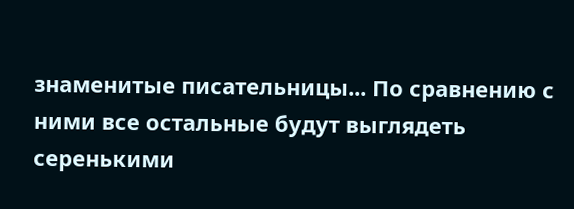знаменитые писательницы... По сравнению с ними все остальные будут выглядеть серенькими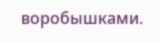воробышками.